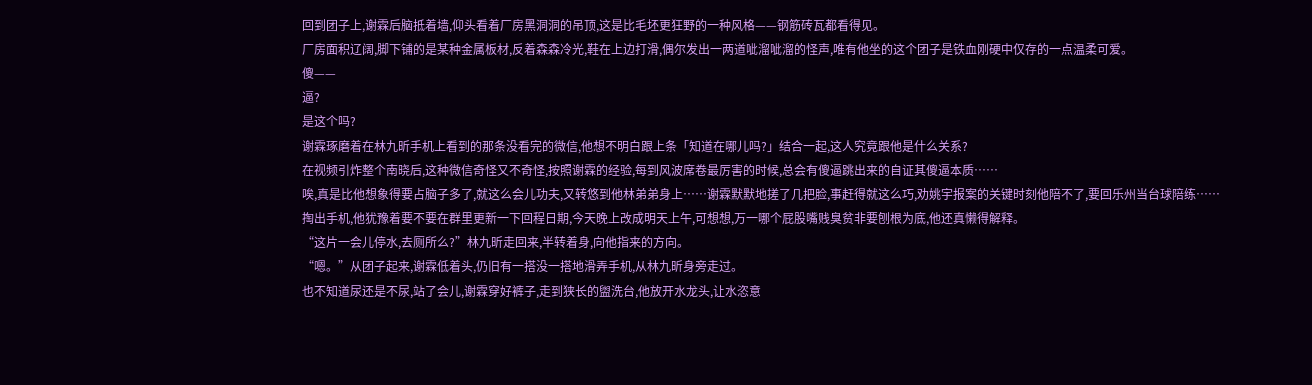回到团子上,谢霖后脑抵着墙,仰头看着厂房黑洞洞的吊顶,这是比毛坯更狂野的一种风格——钢筋砖瓦都看得见。
厂房面积辽阔,脚下铺的是某种金属板材,反着森森冷光,鞋在上边打滑,偶尔发出一两道呲溜呲溜的怪声,唯有他坐的这个团子是铁血刚硬中仅存的一点温柔可爱。
傻——
逼?
是这个吗?
谢霖琢磨着在林九昕手机上看到的那条没看完的微信,他想不明白跟上条「知道在哪儿吗?」结合一起,这人究竟跟他是什么关系?
在视频引炸整个南晓后,这种微信奇怪又不奇怪,按照谢霖的经验,每到风波席卷最厉害的时候,总会有傻逼跳出来的自证其傻逼本质……
唉,真是比他想象得要占脑子多了,就这么会儿功夫,又转悠到他林弟弟身上……谢霖默默地搓了几把脸,事赶得就这么巧,劝姚宇报案的关键时刻他陪不了,要回乐州当台球陪练……
掏出手机,他犹豫着要不要在群里更新一下回程日期,今天晚上改成明天上午,可想想,万一哪个屁股嘴贱臭贫非要刨根为底,他还真懒得解释。
“这片一会儿停水,去厕所么?”林九昕走回来,半转着身,向他指来的方向。
“嗯。”从团子起来,谢霖低着头,仍旧有一搭没一搭地滑弄手机,从林九昕身旁走过。
也不知道尿还是不尿,站了会儿,谢霖穿好裤子,走到狭长的盥洗台,他放开水龙头,让水恣意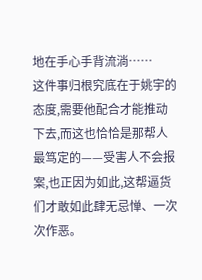地在手心手背流淌……
这件事归根究底在于姚宇的态度,需要他配合才能推动下去,而这也恰恰是那帮人最笃定的——受害人不会报案,也正因为如此,这帮逼货们才敢如此肆无忌惮、一次次作恶。